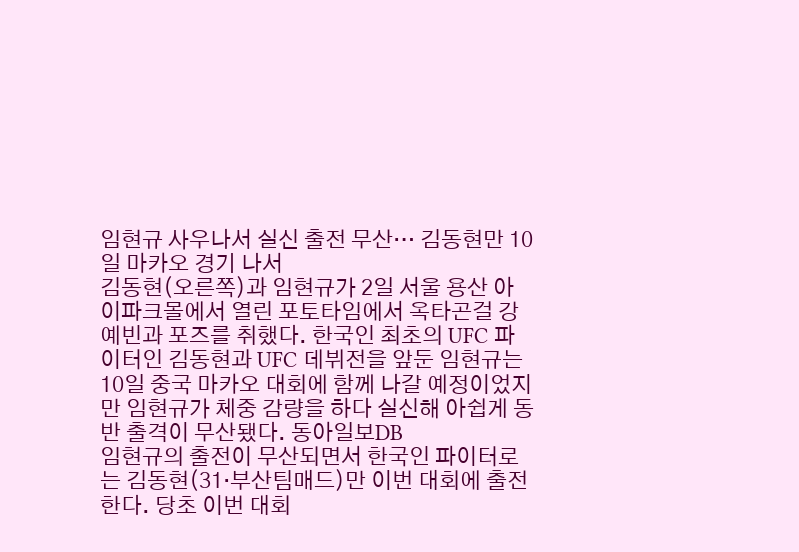임현규 사우나서 실신 출전 무산… 김동현만 10일 마카오 경기 나서
김동현(오른쪽)과 임현규가 2일 서울 용산 아이파크몰에서 열린 포토타임에서 옥타곤걸 강예빈과 포즈를 취했다. 한국인 최초의 UFC 파이터인 김동현과 UFC 데뷔전을 앞둔 임현규는 10일 중국 마카오 대회에 함께 나갈 예정이었지만 임현규가 체중 감량을 하다 실신해 아쉽게 동반 출격이 무산됐다. 동아일보DB
임현규의 출전이 무산되면서 한국인 파이터로는 김동현(31·부산팀매드)만 이번 대회에 출전한다. 당초 이번 대회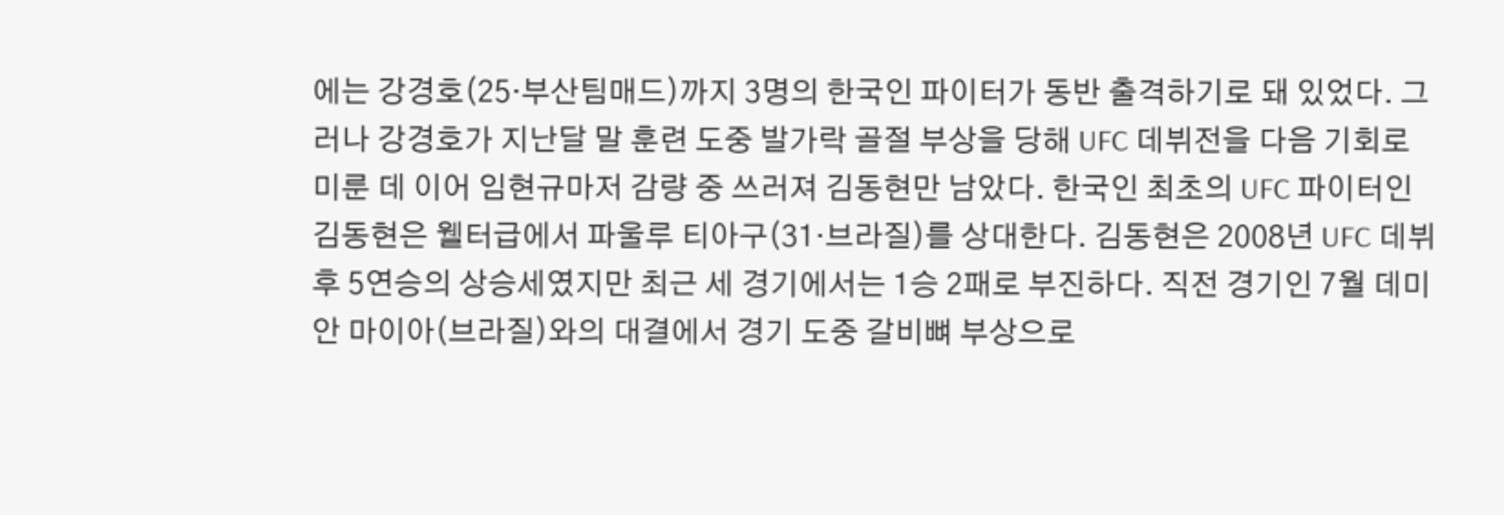에는 강경호(25·부산팀매드)까지 3명의 한국인 파이터가 동반 출격하기로 돼 있었다. 그러나 강경호가 지난달 말 훈련 도중 발가락 골절 부상을 당해 UFC 데뷔전을 다음 기회로 미룬 데 이어 임현규마저 감량 중 쓰러져 김동현만 남았다. 한국인 최초의 UFC 파이터인 김동현은 웰터급에서 파울루 티아구(31·브라질)를 상대한다. 김동현은 2008년 UFC 데뷔 후 5연승의 상승세였지만 최근 세 경기에서는 1승 2패로 부진하다. 직전 경기인 7월 데미안 마이아(브라질)와의 대결에서 경기 도중 갈비뼈 부상으로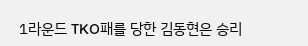1라운드 TKO패를 당한 김동현은 승리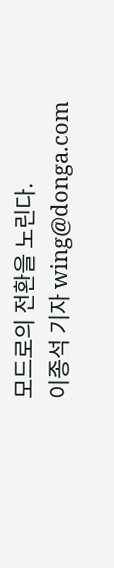모드로의 전환을 노린다.
이종석 기자 wing@donga.com